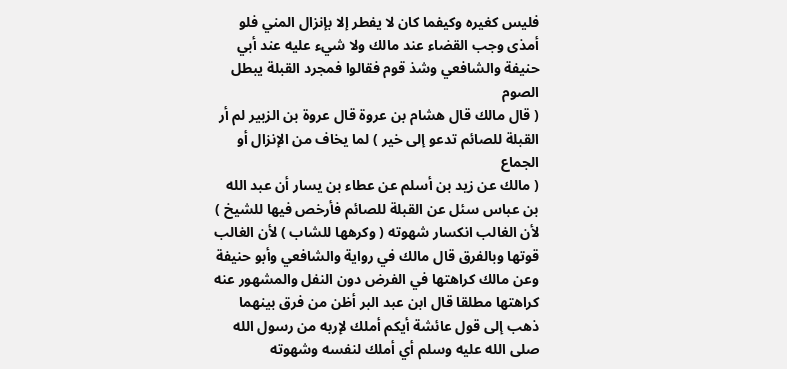فليس كغيره وكيفما كان لا يفطر إلا بإنزال المني فلو أمذى وجب القضاء عند مالك ولا شيء عليه عند أبي حنيفة والشافعي وشذ قوم فقالوا فمجرد القبلة يبطل الصوم
( قال مالك قال هشام بن عروة قال عروة بن الزبير لم أر القبلة للصائم تدعو إلى خير ) لما يخاف من الإنزال أو الجماع
( مالك عن زيد بن أسلم عن عطاء بن يسار أن عبد الله بن عباس سئل عن القبلة للصائم فأرخص فيها للشيخ ) لأن الغالب انكسار شهوته ( وكرهها للشاب ) لأن الغالب قوتها وبالفرق قال مالك في رواية والشافعي وأبو حنيفة وعن مالك كراهتها في الفرض دون النفل والمشهور عنه كراهتها مطلقا قال ابن عبد البر أظن من فرق بينهما ذهب إلى قول عائشة أيكم أملك لإربه من رسول الله صلى الله عليه وسلم أي أملك لنفسه وشهوته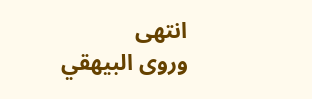انتهى
وروى البيهقي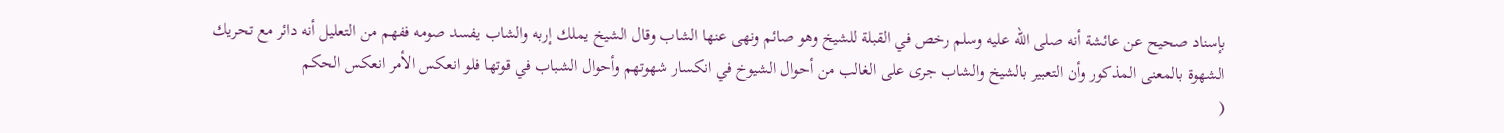بإسناد صحيح عن عائشة أنه صلى الله عليه وسلم رخص في القبلة للشيخ وهو صائم ونهى عنها الشاب وقال الشيخ يملك إربه والشاب يفسد صومه ففهم من التعليل أنه دائر مع تحريك الشهوة بالمعنى المذكور وأن التعبير بالشيخ والشاب جرى على الغالب من أحوال الشيوخ في انكسار شهوتهم وأحوال الشباب في قوتها فلو انعكس الأمر انعكس الحكم
(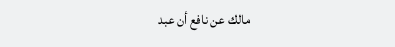مالك عن نافع أن عبد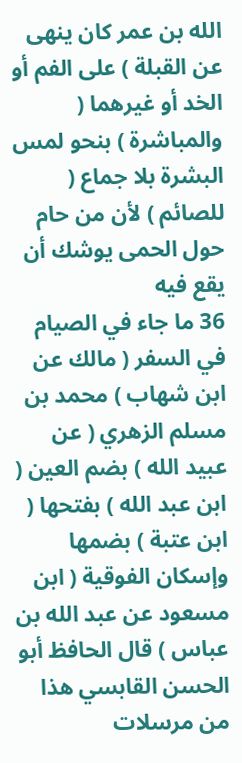الله بن عمر كان ينهى عن القبلة ) على الفم أو الخد أو غيرهما ( والمباشرة ) بنحو لمس البشرة بلا جماع ( للصائم ) لأن من حام حول الحمى يوشك أن يقع فيه
36 ما جاء في الصيام في السفر ( مالك عن ابن شهاب ) محمد بن مسلم الزهري ( عن عبيد الله ) بضم العين ( ابن عبد الله ) بفتحها ( ابن عتبة ) بضمها وإسكان الفوقية ( ابن مسعود عن عبد الله بن عباس ) قال الحافظ أبو الحسن القابسي هذا من مرسلات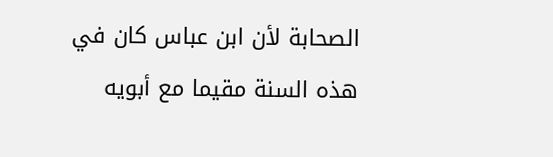الصحابة لأن ابن عباس كان في هذه السنة مقيما مع أبويه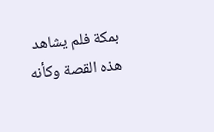بمكة فلم يشاهد هذه القصة وكأنه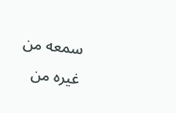سمعه من غيره من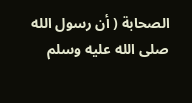الصحابة ( أن رسول الله صلى الله عليه وسلم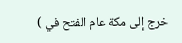خرج إلى مكة عام الفتح في )